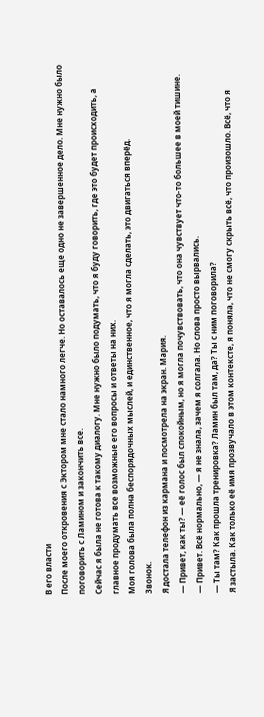В его власти
После моего откровения с Эктором мне стало намного легче. Но оставалось еще одно не завершенное дело. Мне нужно было поговорить с Ламином и закончить все.
Сейчас я была не готова к такому диалогу. Мне нужно было подумать, что я буду говорить, где это будет происходить, а главное продумать все возможные его вопросы и ответы на них.
Моя голова была полна беспорядочных мыслей, и единственное, что я могла сделать, это двигаться вперёд.
Звонок.
Я достала телефон из кармана и посмотрела на экран. Мария.
— Привет, как ты? — её голос был спокойным, но я могла почувствовать, что она чувствует что-то большее в моей тишине.
— Привет. Всё нормально, — я не знала, зачем я солгала. Но слова просто вырвались.
— Ты там? Как прошла тренировка? Ламин был там, да? Ты с ним поговорила?
Я застыла. Как только её имя прозвучало в этом контексте, я поняла, что не смогу скрыть всё, что произошло. Всё, что я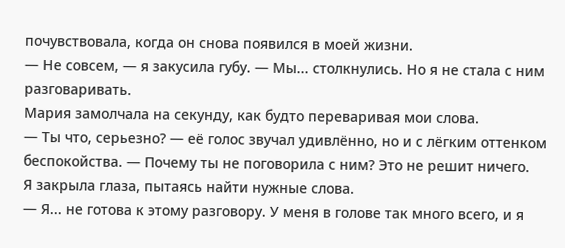почувствовала, когда он снова появился в моей жизни.
— Не совсем, — я закусила губу. — Мы... столкнулись. Но я не стала с ним разговаривать.
Мария замолчала на секунду, как будто переваривая мои слова.
— Ты что, серьезно? — её голос звучал удивлённо, но и с лёгким оттенком беспокойства. — Почему ты не поговорила с ним? Это не решит ничего.
Я закрыла глаза, пытаясь найти нужные слова.
— Я... не готова к этому разговору. У меня в голове так много всего, и я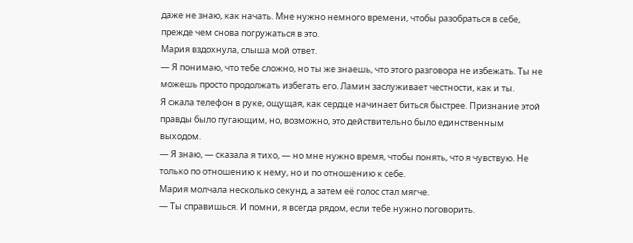даже не знаю, как начать. Мне нужно немного времени, чтобы разобраться в себе, прежде чем снова погружаться в это.
Мария вздохнула, слыша мой ответ.
— Я понимаю, что тебе сложно, но ты же знаешь, что этого разговора не избежать. Ты не можешь просто продолжать избегать его. Ламин заслуживает честности, как и ты.
Я сжала телефон в руке, ощущая, как сердце начинает биться быстрее. Признание этой правды было пугающим, но, возможно, это действительно было единственным выходом.
— Я знаю, — сказала я тихо, — но мне нужно время, чтобы понять, что я чувствую. Не только по отношению к нему, но и по отношению к себе.
Мария молчала несколько секунд, а затем её голос стал мягче.
— Ты справишься. И помни, я всегда рядом, если тебе нужно поговорить.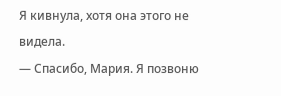Я кивнула, хотя она этого не видела.
— Спасибо, Мария. Я позвоню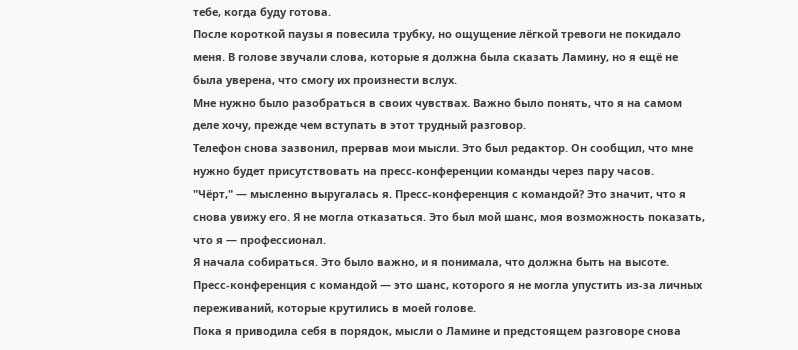тебе, когда буду готова.
После короткой паузы я повесила трубку, но ощущение лёгкой тревоги не покидало меня. В голове звучали слова, которые я должна была сказать Ламину, но я ещё не была уверена, что смогу их произнести вслух.
Мне нужно было разобраться в своих чувствах. Важно было понять, что я на самом деле хочу, прежде чем вступать в этот трудный разговор.
Телефон снова зазвонил, прервав мои мысли. Это был редактор. Он сообщил, что мне нужно будет присутствовать на пресс-конференции команды через пару часов.
"Чёрт," — мысленно выругалась я. Пресс-конференция с командой? Это значит, что я снова увижу его. Я не могла отказаться. Это был мой шанс, моя возможность показать, что я — профессионал.
Я начала собираться. Это было важно, и я понимала, что должна быть на высоте. Пресс-конференция с командой — это шанс, которого я не могла упустить из-за личных переживаний, которые крутились в моей голове.
Пока я приводила себя в порядок, мысли о Ламине и предстоящем разговоре снова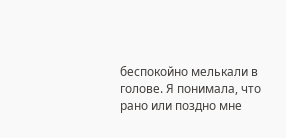беспокойно мелькали в голове. Я понимала, что рано или поздно мне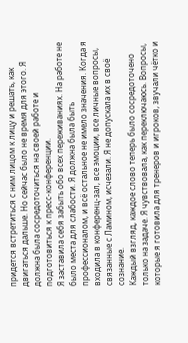придется встретиться с ним лицом к лицу и решать, как двигаться дальше. Но сейчас было не время для этого. Я должна была сосредоточиться на своей работе и подготовиться к пресс-конференции.
Я заставила себя забыть обо всех переживаниях. На работе не было места для слабости. Я должна была быть профессионалом, и всё остальное не имело значения. Когда я входила в конференц-зал, все эмоции, все личные вопросы, связанные с Ламином, исчезали. Я не допускала их в своё сознание.
Каждый взгляд, каждое слово теперь было сосредоточено только на задаче. Я чувствовала, как переключаюсь. Вопросы, которые я готовила для тренеров и игроков, звучали чётко и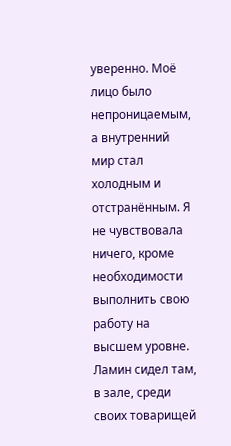уверенно. Моё лицо было непроницаемым, а внутренний мир стал холодным и отстранённым. Я не чувствовала ничего, кроме необходимости выполнить свою работу на высшем уровне.
Ламин сидел там, в зале, среди своих товарищей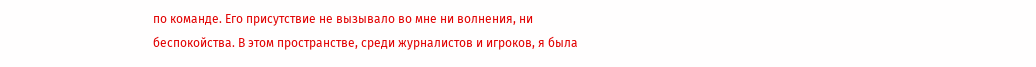по команде. Его присутствие не вызывало во мне ни волнения, ни беспокойства. В этом пространстве, среди журналистов и игроков, я была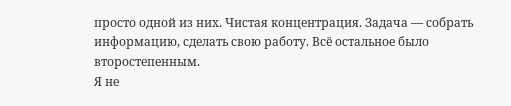просто одной из них. Чистая концентрация. Задача — собрать информацию, сделать свою работу. Всё остальное было второстепенным.
Я не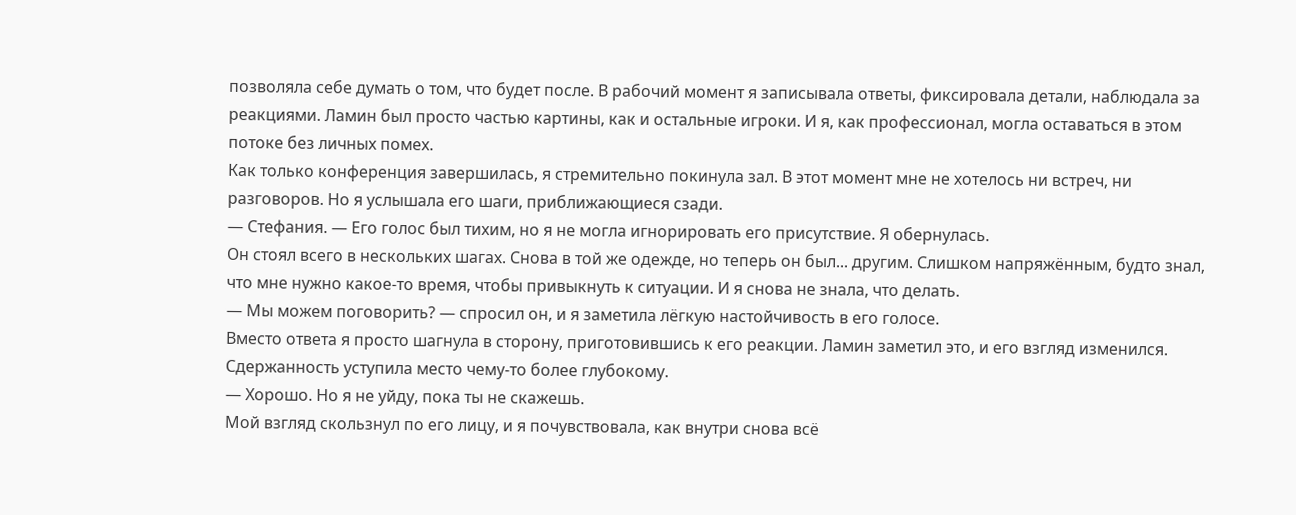позволяла себе думать о том, что будет после. В рабочий момент я записывала ответы, фиксировала детали, наблюдала за реакциями. Ламин был просто частью картины, как и остальные игроки. И я, как профессионал, могла оставаться в этом потоке без личных помех.
Как только конференция завершилась, я стремительно покинула зал. В этот момент мне не хотелось ни встреч, ни разговоров. Но я услышала его шаги, приближающиеся сзади.
— Стефания. — Его голос был тихим, но я не могла игнорировать его присутствие. Я обернулась.
Он стоял всего в нескольких шагах. Снова в той же одежде, но теперь он был... другим. Слишком напряжённым, будто знал, что мне нужно какое-то время, чтобы привыкнуть к ситуации. И я снова не знала, что делать.
— Мы можем поговорить? — спросил он, и я заметила лёгкую настойчивость в его голосе.
Вместо ответа я просто шагнула в сторону, приготовившись к его реакции. Ламин заметил это, и его взгляд изменился. Сдержанность уступила место чему-то более глубокому.
— Хорошо. Но я не уйду, пока ты не скажешь.
Мой взгляд скользнул по его лицу, и я почувствовала, как внутри снова всё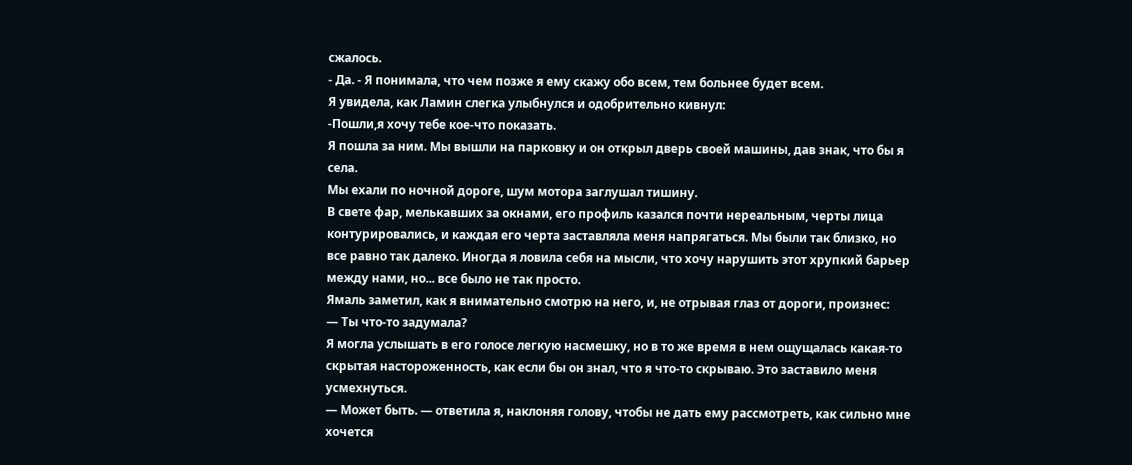сжалось.
- Да. - Я понимала, что чем позже я ему скажу обо всем, тем больнее будет всем.
Я увидела, как Ламин слегка улыбнулся и одобрительно кивнул:
-Пошли,я хочу тебе кое-что показать.
Я пошла за ним. Мы вышли на парковку и он открыл дверь своей машины, дав знак, что бы я села.
Мы ехали по ночной дороге, шум мотора заглушал тишину.
В свете фар, мелькавших за окнами, его профиль казался почти нереальным, черты лица контурировались, и каждая его черта заставляла меня напрягаться. Мы были так близко, но все равно так далеко. Иногда я ловила себя на мысли, что хочу нарушить этот хрупкий барьер между нами, но... все было не так просто.
Ямаль заметил, как я внимательно смотрю на него, и, не отрывая глаз от дороги, произнес:
— Ты что-то задумала?
Я могла услышать в его голосе легкую насмешку, но в то же время в нем ощущалась какая-то скрытая настороженность, как если бы он знал, что я что-то скрываю. Это заставило меня усмехнуться.
— Может быть. — ответила я, наклоняя голову, чтобы не дать ему рассмотреть, как сильно мне хочется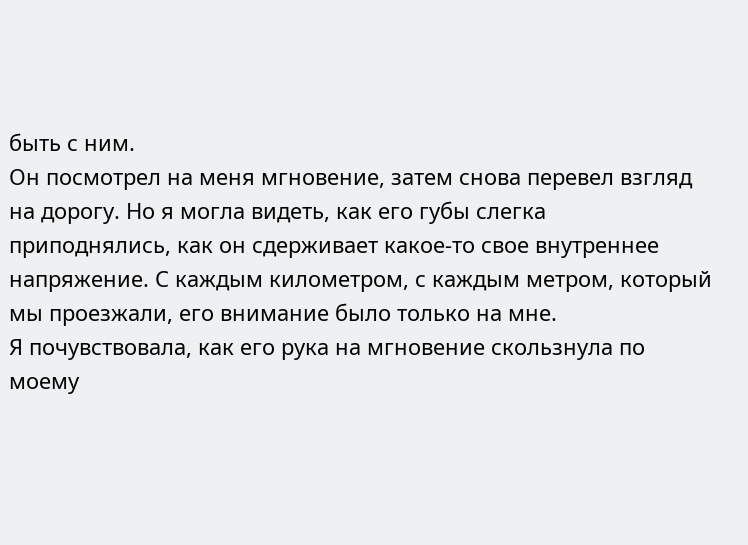быть с ним.
Он посмотрел на меня мгновение, затем снова перевел взгляд на дорогу. Но я могла видеть, как его губы слегка приподнялись, как он сдерживает какое-то свое внутреннее напряжение. С каждым километром, с каждым метром, который мы проезжали, его внимание было только на мне.
Я почувствовала, как его рука на мгновение скользнула по моему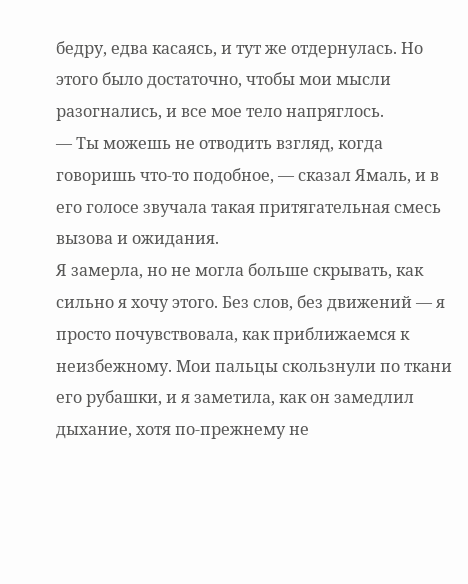бедру, едва касаясь, и тут же отдернулась. Но этого было достаточно, чтобы мои мысли разогнались, и все мое тело напряглось.
— Ты можешь не отводить взгляд, когда говоришь что-то подобное, — сказал Ямаль, и в его голосе звучала такая притягательная смесь вызова и ожидания.
Я замерла, но не могла больше скрывать, как сильно я хочу этого. Без слов, без движений — я просто почувствовала, как приближаемся к неизбежному. Мои пальцы скользнули по ткани его рубашки, и я заметила, как он замедлил дыхание, хотя по-прежнему не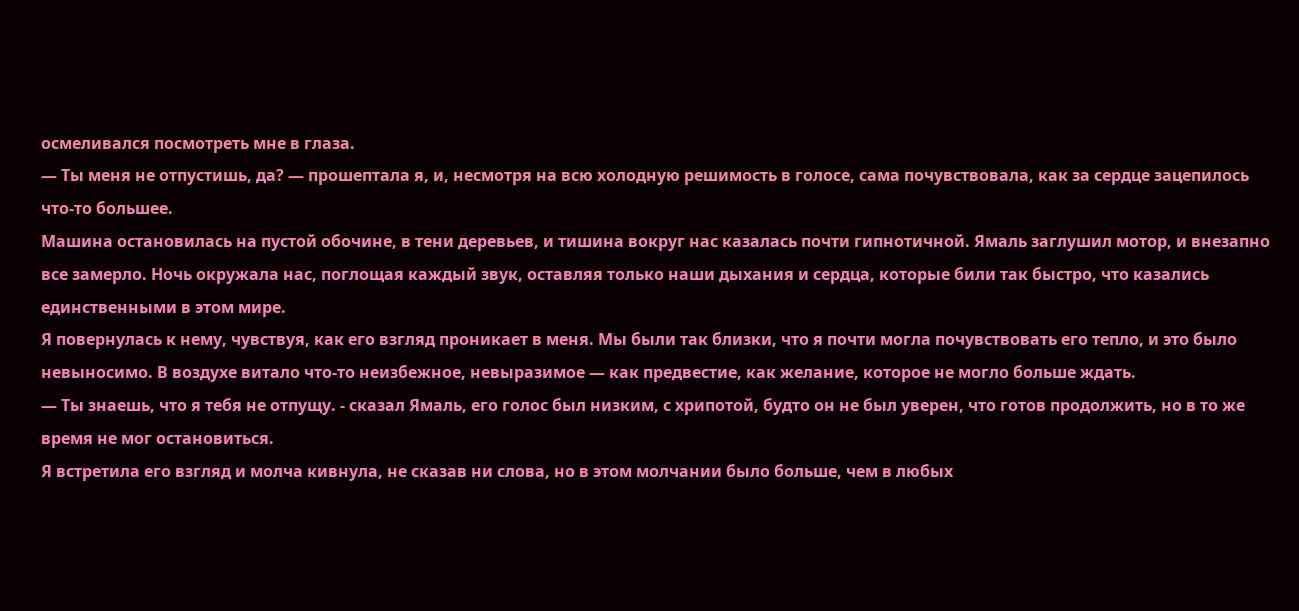осмеливался посмотреть мне в глаза.
— Ты меня не отпустишь, да? — прошептала я, и, несмотря на всю холодную решимость в голосе, сама почувствовала, как за сердце зацепилось что-то большее.
Машина остановилась на пустой обочине, в тени деревьев, и тишина вокруг нас казалась почти гипнотичной. Ямаль заглушил мотор, и внезапно все замерло. Ночь окружала нас, поглощая каждый звук, оставляя только наши дыхания и сердца, которые били так быстро, что казались единственными в этом мире.
Я повернулась к нему, чувствуя, как его взгляд проникает в меня. Мы были так близки, что я почти могла почувствовать его тепло, и это было невыносимо. В воздухе витало что-то неизбежное, невыразимое — как предвестие, как желание, которое не могло больше ждать.
— Ты знаешь, что я тебя не отпущу. - сказал Ямаль, его голос был низким, с хрипотой, будто он не был уверен, что готов продолжить, но в то же время не мог остановиться.
Я встретила его взгляд и молча кивнула, не сказав ни слова, но в этом молчании было больше, чем в любых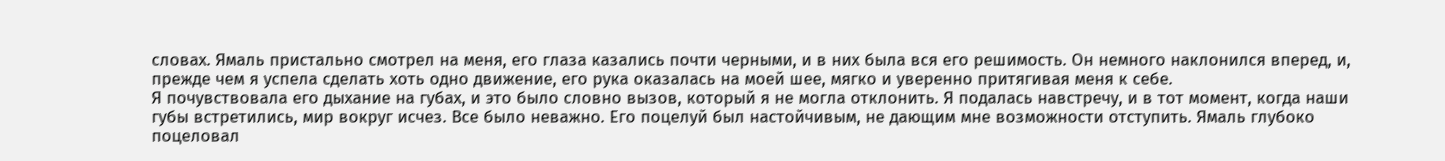словах. Ямаль пристально смотрел на меня, его глаза казались почти черными, и в них была вся его решимость. Он немного наклонился вперед, и, прежде чем я успела сделать хоть одно движение, его рука оказалась на моей шее, мягко и уверенно притягивая меня к себе.
Я почувствовала его дыхание на губах, и это было словно вызов, который я не могла отклонить. Я подалась навстречу, и в тот момент, когда наши губы встретились, мир вокруг исчез. Все было неважно. Его поцелуй был настойчивым, не дающим мне возможности отступить. Ямаль глубоко поцеловал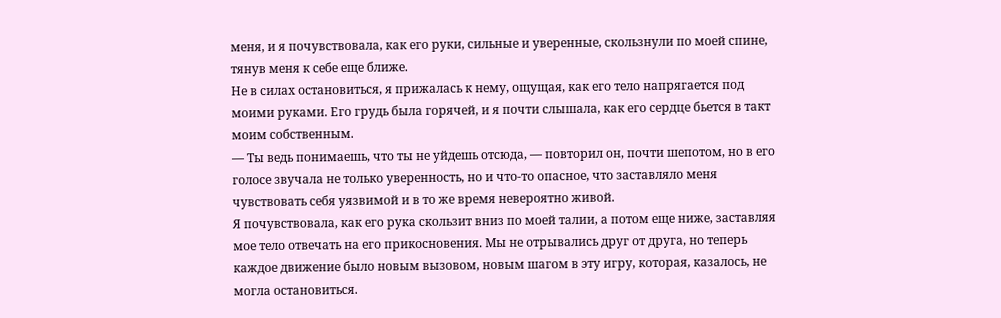меня, и я почувствовала, как его руки, сильные и уверенные, скользнули по моей спине, тянув меня к себе еще ближе.
Не в силах остановиться, я прижалась к нему, ощущая, как его тело напрягается под моими руками. Его грудь была горячей, и я почти слышала, как его сердце бьется в такт моим собственным.
— Ты ведь понимаешь, что ты не уйдешь отсюда, — повторил он, почти шепотом, но в его голосе звучала не только уверенность, но и что-то опасное, что заставляло меня чувствовать себя уязвимой и в то же время невероятно живой.
Я почувствовала, как его рука скользит вниз по моей талии, а потом еще ниже, заставляя мое тело отвечать на его прикосновения. Мы не отрывались друг от друга, но теперь каждое движение было новым вызовом, новым шагом в эту игру, которая, казалось, не могла остановиться.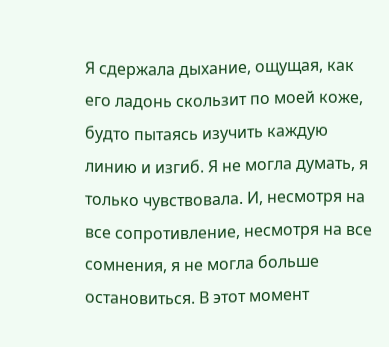Я сдержала дыхание, ощущая, как его ладонь скользит по моей коже, будто пытаясь изучить каждую линию и изгиб. Я не могла думать, я только чувствовала. И, несмотря на все сопротивление, несмотря на все сомнения, я не могла больше остановиться. В этот момент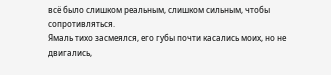всё было слишком реальным, слишком сильным, чтобы сопротивляться.
Ямаль тихо засмеялся, его губы почти касались моих, но не двигались,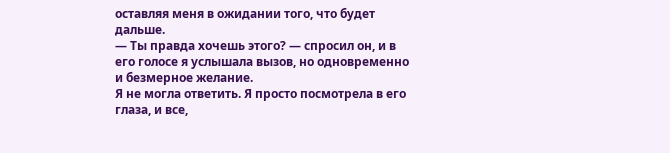оставляя меня в ожидании того, что будет дальше.
— Ты правда хочешь этого? — спросил он, и в его голосе я услышала вызов, но одновременно и безмерное желание.
Я не могла ответить. Я просто посмотрела в его глаза, и все,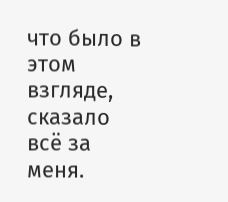что было в этом взгляде, сказало всё за меня.